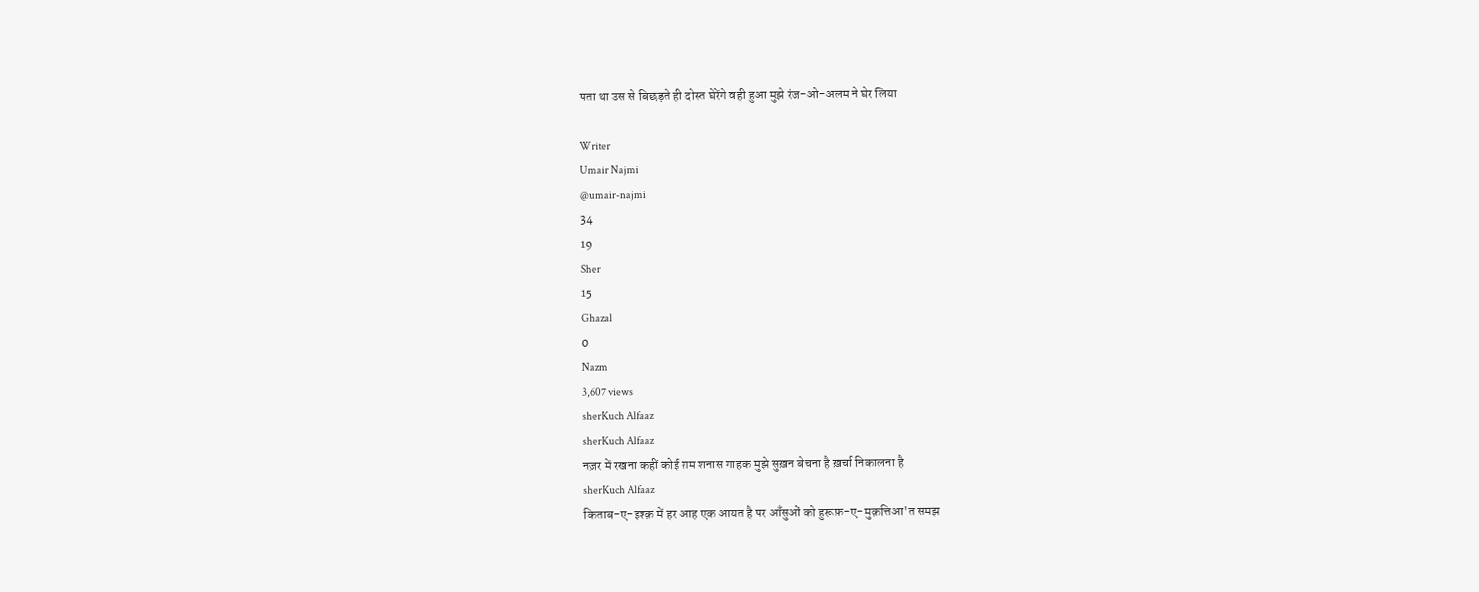पता था उस से बिछड़ते ही दोस्त घेरेंगे वही हुआ मुझे रंज-ओ-अलम ने घेर लिया

Writer
Umair Najmi
@umair-najmi
34
19
Sher
15
Ghazal
0
Nazm
3,607 views
sherKuch Alfaaz
sherKuch Alfaaz
नज़र में रखना कहीं कोई ग़म शनास गाहक मुझे सुख़न बेचना है ख़र्चा निकालना है
sherKuch Alfaaz
किताब-ए-इश्क़ में हर आह एक आयत है पर आँसुओं को हुरूफ़-ए-मुक़त्तिआ'त समझ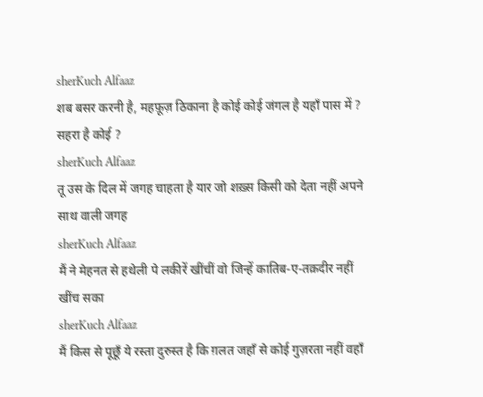sherKuch Alfaaz
शब बसर करनी है, महफ़ूज़ ठिकाना है कोई कोई जंगल है यहाँ पास में ? सहरा है कोई ?
sherKuch Alfaaz
तू उस के दिल में जगह चाहता है यार जो शख़्स किसी को देता नहीं अपने साथ वाली जगह
sherKuch Alfaaz
मैं ने मेहनत से हथेली पे लकीरें खींचीं वो जिन्हें कातिब-ए-तक़दीर नहीं खींच सका
sherKuch Alfaaz
मैं किस से पूछूँ ये रस्ता दुरुस्त है कि ग़लत जहाँ से कोई गुज़रता नहीं वहाँ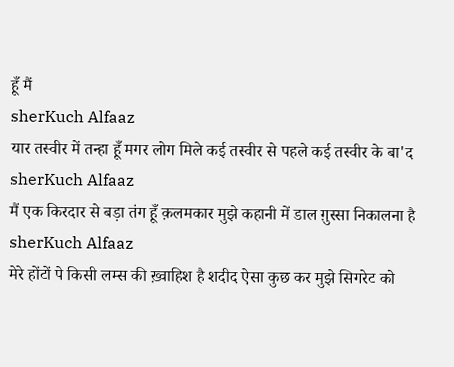हूँ मैं
sherKuch Alfaaz
यार तस्वीर में तन्हा हूँ मगर लोग मिले कई तस्वीर से पहले कई तस्वीर के बा'द
sherKuch Alfaaz
मैं एक किरदार से बड़ा तंग हूँ क़लमकार मुझे कहानी में डाल ग़ुस्सा निकालना है
sherKuch Alfaaz
मेरे होंटों पे किसी लम्स की ख़्वाहिश है शदीद ऐसा कुछ कर मुझे सिगरेट को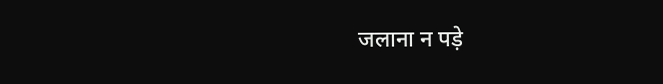जलाना न पड़े